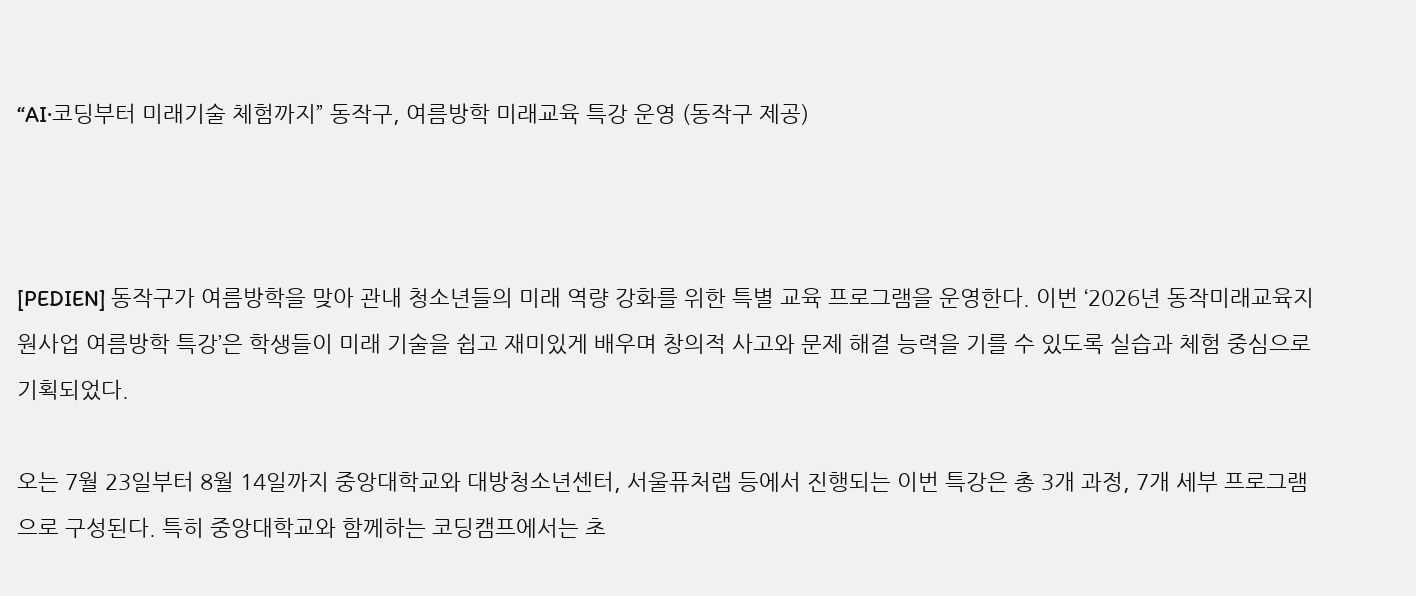“AI·코딩부터 미래기술 체험까지” 동작구, 여름방학 미래교육 특강 운영 (동작구 제공)



[PEDIEN] 동작구가 여름방학을 맞아 관내 청소년들의 미래 역량 강화를 위한 특별 교육 프로그램을 운영한다. 이번 ‘2026년 동작미래교육지원사업 여름방학 특강’은 학생들이 미래 기술을 쉽고 재미있게 배우며 창의적 사고와 문제 해결 능력을 기를 수 있도록 실습과 체험 중심으로 기획되었다.

오는 7월 23일부터 8월 14일까지 중앙대학교와 대방청소년센터, 서울퓨처랩 등에서 진행되는 이번 특강은 총 3개 과정, 7개 세부 프로그램으로 구성된다. 특히 중앙대학교와 함께하는 코딩캠프에서는 초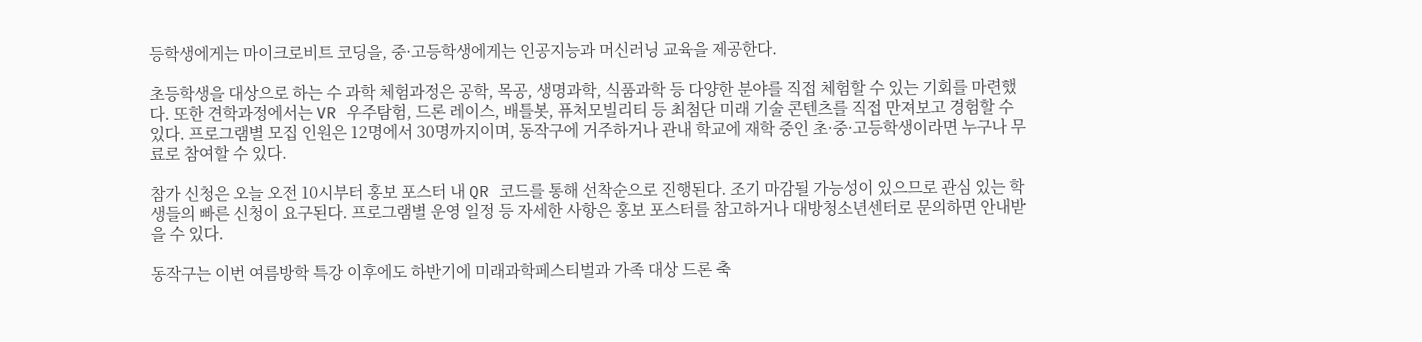등학생에게는 마이크로비트 코딩을, 중·고등학생에게는 인공지능과 머신러닝 교육을 제공한다.

초등학생을 대상으로 하는 수 과학 체험과정은 공학, 목공, 생명과학, 식품과학 등 다양한 분야를 직접 체험할 수 있는 기회를 마련했다. 또한 견학과정에서는 VR 우주탐험, 드론 레이스, 배틀봇, 퓨처모빌리티 등 최첨단 미래 기술 콘텐츠를 직접 만져보고 경험할 수 있다. 프로그램별 모집 인원은 12명에서 30명까지이며, 동작구에 거주하거나 관내 학교에 재학 중인 초·중·고등학생이라면 누구나 무료로 참여할 수 있다.

참가 신청은 오늘 오전 10시부터 홍보 포스터 내 QR 코드를 통해 선착순으로 진행된다. 조기 마감될 가능성이 있으므로 관심 있는 학생들의 빠른 신청이 요구된다. 프로그램별 운영 일정 등 자세한 사항은 홍보 포스터를 참고하거나 대방청소년센터로 문의하면 안내받을 수 있다.

동작구는 이번 여름방학 특강 이후에도 하반기에 미래과학페스티벌과 가족 대상 드론 축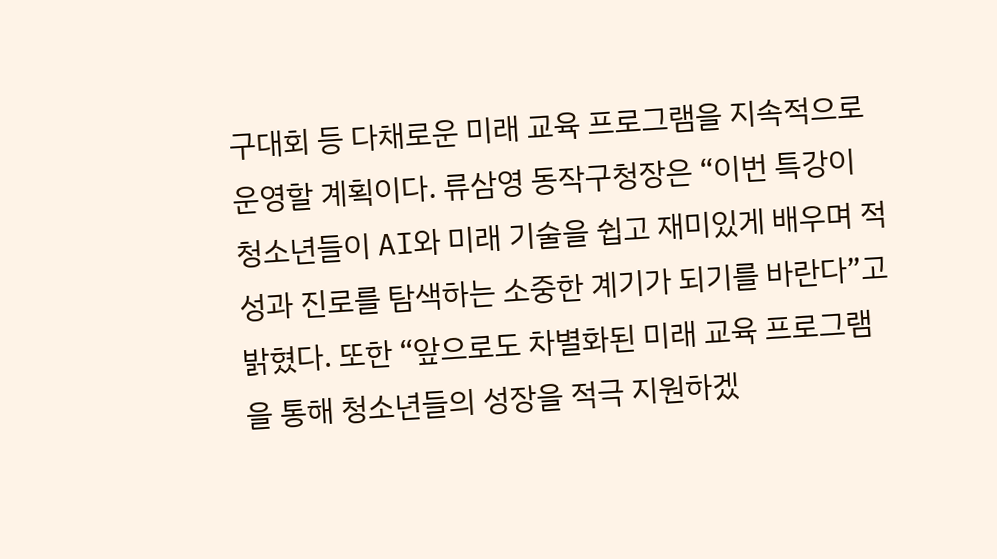구대회 등 다채로운 미래 교육 프로그램을 지속적으로 운영할 계획이다. 류삼영 동작구청장은 “이번 특강이 청소년들이 AI와 미래 기술을 쉽고 재미있게 배우며 적성과 진로를 탐색하는 소중한 계기가 되기를 바란다”고 밝혔다. 또한 “앞으로도 차별화된 미래 교육 프로그램을 통해 청소년들의 성장을 적극 지원하겠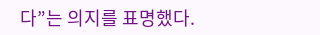다”는 의지를 표명했다.